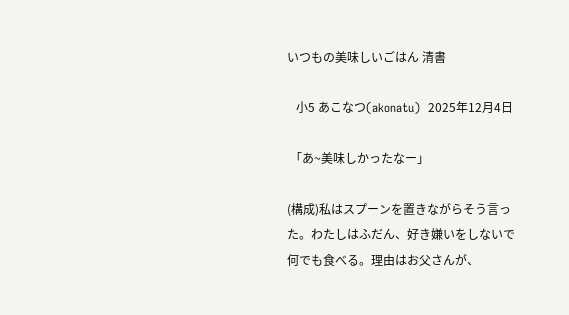いつもの美味しいごはん 清書

   小5 あこなつ(akonatu)  2025年12月4日

 「あ~美味しかったなー」

(構成)私はスプーンを置きながらそう言った。わたしはふだん、好き嫌いをしないで何でも食べる。理由はお父さんが、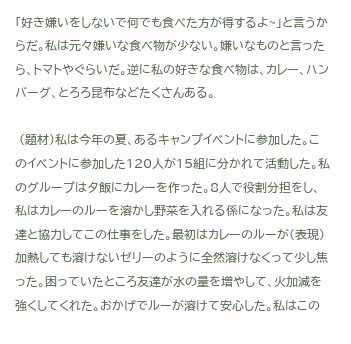「好き嫌いをしないで何でも食べた方が得するよ~」と言うからだ。私は元々嫌いな食べ物が少ない。嫌いなものと言ったら、トマトやぐらいだ。逆に私の好きな食べ物は、カレー、ハンバーグ、とろろ昆布などたくさんある。

 (題材)私は今年の夏、あるキャンプイベントに参加した。このイベントに参加した120人が15組に分かれて活動した。私のグループは夕飯にカレーを作った。8人で役割分担をし、私はカレーのルーを溶かし野菜を入れる係になった。私は友達と協力してこの仕事をした。最初はカレーのルーが(表現)加熱しても溶けないゼリーのように全然溶けなくって少し焦った。困っていたところ友達が水の量を増やして、火加減を強くしてくれた。おかげでルーが溶けて安心した。私はこの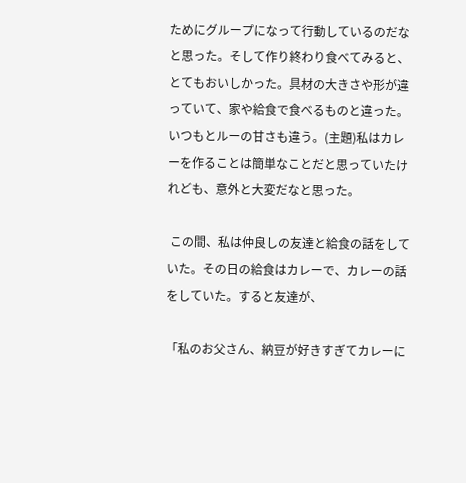ためにグループになって行動しているのだなと思った。そして作り終わり食べてみると、とてもおいしかった。具材の大きさや形が違っていて、家や給食で食べるものと違った。いつもとルーの甘さも違う。(主題)私はカレーを作ることは簡単なことだと思っていたけれども、意外と大変だなと思った。

 この間、私は仲良しの友達と給食の話をしていた。その日の給食はカレーで、カレーの話をしていた。すると友達が、

「私のお父さん、納豆が好きすぎてカレーに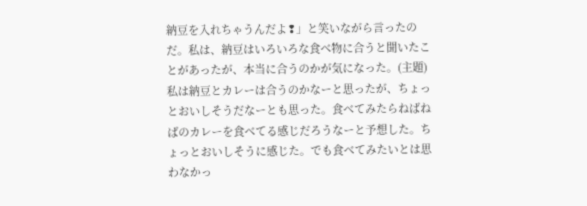納豆を入れちゃうんだよ❢」と笑いながら言ったのだ。私は、納豆はいろいろな食べ物に合うと聞いたことがあったが、本当に合うのかが気になった。(主題)私は納豆とカレーは合うのかなーと思ったが、ちょっとおいしそうだなーとも思った。食べてみたらねばねばのカレーを食べてる感じだろうなーと予想した。ちょっとおいしそうに感じた。でも食べてみたいとは思わなかっ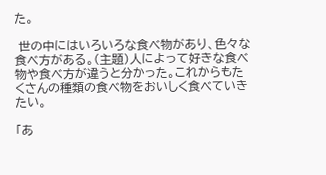た。

 世の中にはいろいろな食べ物があり、色々な食べ方がある。(主題)人によって好きな食べ物や食べ方が違うと分かった。これからもたくさんの種類の食べ物をおいしく食べていきたい。

「あ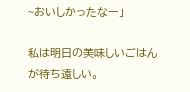~おいしかったなー」

私は明日の美味しいごはんが待ち遠しい。